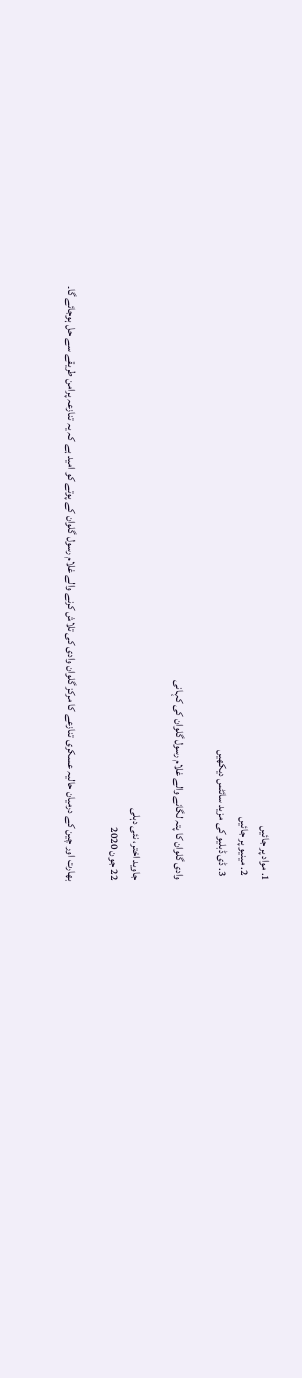1. مواد پر جائیں
  2. مینیو پر جائیں
  3. ڈی ڈبلیو کی مزید سائٹس دیکھیں

وادی گلوان کا پتہ لگانے والے غلام رسول گلوان کی کہانی

جاوید اختر، نئی دہلی
22 جون 2020

بھارت اور چین کے درمیان حالیہ عسکری تنازعے کا مرکز گلوان وادی کی تلاش کرنے والے غلام رسول گلوان کے پوتے کو امید ہے کہ یہ تنازعہ پرامن طریقے سے حل ہوجائے گا۔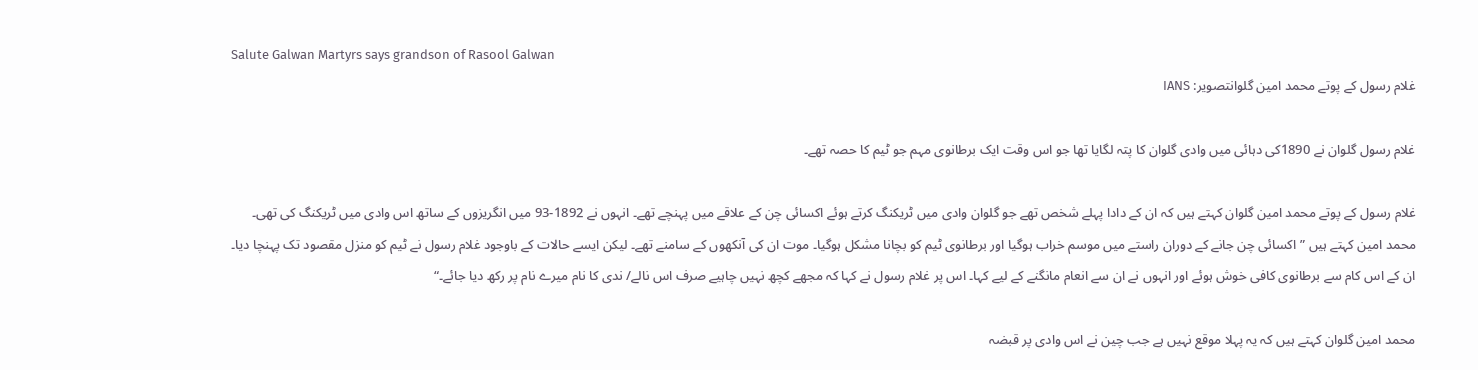Salute Galwan Martyrs says grandson of Rasool Galwan
غلام رسول کے پوتے محمد امین گلوانتصویر: IANS

غلام رسول گلوان نے 1890کی دہائی میں وادی گلوان کا پتہ لگایا تھا جو اس وقت ایک برطانوی مہم جو ٹیم کا حصہ تھے۔

غلام رسول کے پوتے محمد امین گلوان کہتے ہیں کہ ان کے دادا پہلے شخص تھے جو گلوان وادی میں ٹریکنگ کرتے ہوئے اکسائی چن کے علاقے میں پہنچے تھے۔ انہوں نے 1892-93 میں انگریزوں کے ساتھ اس وادی میں ٹریکنگ کی تھی۔ محمد امین کہتے ہیں ”اکسائی چن جانے کے دوران راستے میں موسم خراب ہوگیا اور برطانوی ٹیم کو بچانا مشکل ہوگیا۔ موت ان کی آنکھوں کے سامنے تھے۔ لیکن ایسے حالات کے باوجود غلام رسول نے ٹیم کو منزل مقصود تک پہنچا دیا۔ ان کے اس کام سے برطانوی کافی خوش ہوئے اور انہوں نے ان سے انعام مانگنے کے لیے کہا۔ اس پر غلام رسول نے کہا کہ مجھے کچھ نہیں چاہیے صرف اس نالے/ ندی کا نام میرے نام پر رکھ دیا جائے۔“

محمد امین گلوان کہتے ہیں کہ یہ پہلا موقع نہیں ہے جب چین نے اس وادی پر قبضہ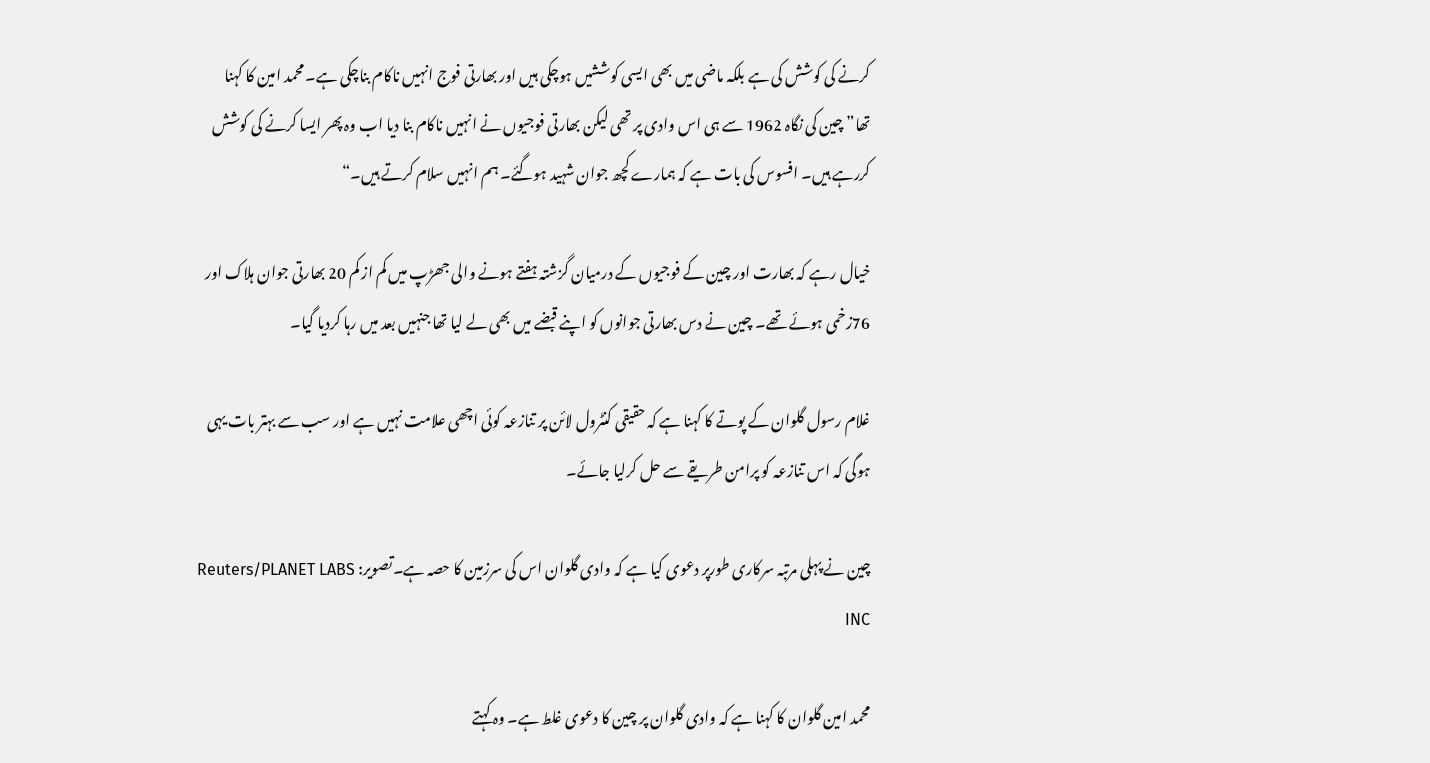کرنے کی کوشش کی ہے بلکہ ماضی میں بھی ایسی کوششیں ہوچکی ہیں اور بھارتی فوج انہیں ناکام بناچکی ہے۔ محمد امین کا کہنا تھا”چین کی نگاہ 1962 سے ہی اس وادی پر تھی لیکن بھارتی فوجیوں نے انہیں ناکام بنا دیا اب وہ پھر ایسا کرنے کی کوشش کررہے ہیں۔ افسوس کی بات ہے کہ ہمارے کچھ جوان شہید ہوگئے۔ ہم انہیں سلام کرتے ہیں۔“

خیال رہے کہ بھارت اور چین کے فوجیوں کے درمیان گزشتہ ہفتے ہونے والی جھڑپ میں کم از کم 20 بھارتی جوان ہلاک اور 76زخمی ہوئے تھے۔ چین نے دس بھارتی جوانوں کو اپنے قبضے میں بھی لے لیا تھا جنہیں بعد میں رہا کردیا گیا۔

غلام رسول گلوان کے پوتے کا کہنا ہے کہ حقیقی کنٹرول لائن پر تنازعہ کوئی اچھی علامت نہیں ہے اور سب سے بہتر بات یہی ہوگی کہ اس تنازعہ کو پرامن طریقے سے حل کرلیا جائے۔

چین نے پہلی مرتبہ سرکاری طورپر دعوی کیا ہے کہ وادی گلوان اس کی سرزمین کا حصہ ہے۔تصویر: Reuters/PLANET LABS INC

محمد امین گلوان کا کہنا ہے کہ وادی گلوان پر چین کا دعوی غلط ہے۔ وہ کہتے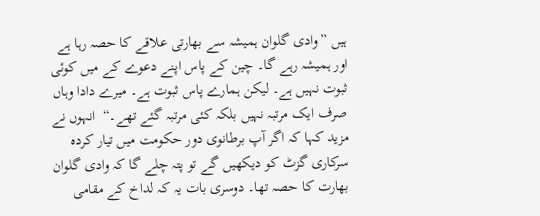ہیں ”وادی گلوان ہمیشہ سے بھارتی علاقے کا حصہ رہا ہے اور ہمیشہ رہے گا۔ چین کے پاس اپنے دعوے کے میں کوئی ثبوت نہیں ہے۔ لیکن ہمارے پاس ثبوت ہے۔ میرے دادا وہاں صرف ایک مرتبہ نہیں بلکہ کئی مرتبہ گئے تھے۔“  انہوں نے مزید کہا کہ اگر آپ برطانوی دور حکومت میں تیار کردہ سرکاری گزٹ کو دیکھیں گے تو پتہ چلے گا کہ وادی گلوان بھارت کا حصہ تھا۔ دوسری بات یہ کہ لداخ کے مقامی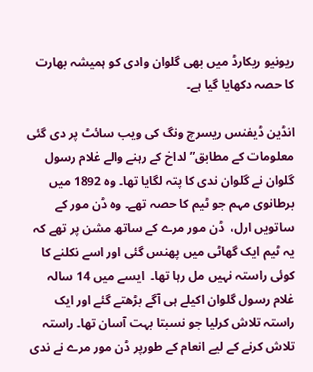ریونیو ریکارڈ میں بھی گلوان وادی کو ہمیشہ بھارت کا حصہ دکھایا گیا ہے۔

انڈین ڈیفنس ریسرچ ونگ کی ویب سائٹ پر دی گئی معلومات کے مطابق”لداخ کے رہنے والے غلام رسول گلوان نے گلوان ندی کا پتہ لگایا تھا۔ وہ 1892 میں برطانوی مہم جو ٹیم کا حصہ تھے۔ وہ ڈن مور کے ساتویں ارل،  ڈن مور مرے کے ساتھ مشن پر تھے کہ یہ ٹیم ایک گھاٹی میں پھنس گئی اور اسے نکلنے کا کوئی راستہ نہیں مل رہا تھا۔  ایسے میں 14 سالہ غلام رسول گلوان اکیلے ہی آگے بڑھتے گئے اور ایک راستہ تلاش کرلیا جو نسبتا بہت آسان تھا۔ راستہ تلاش کرنے کے لیے انعام کے طورپر ڈن مور مرے نے ندی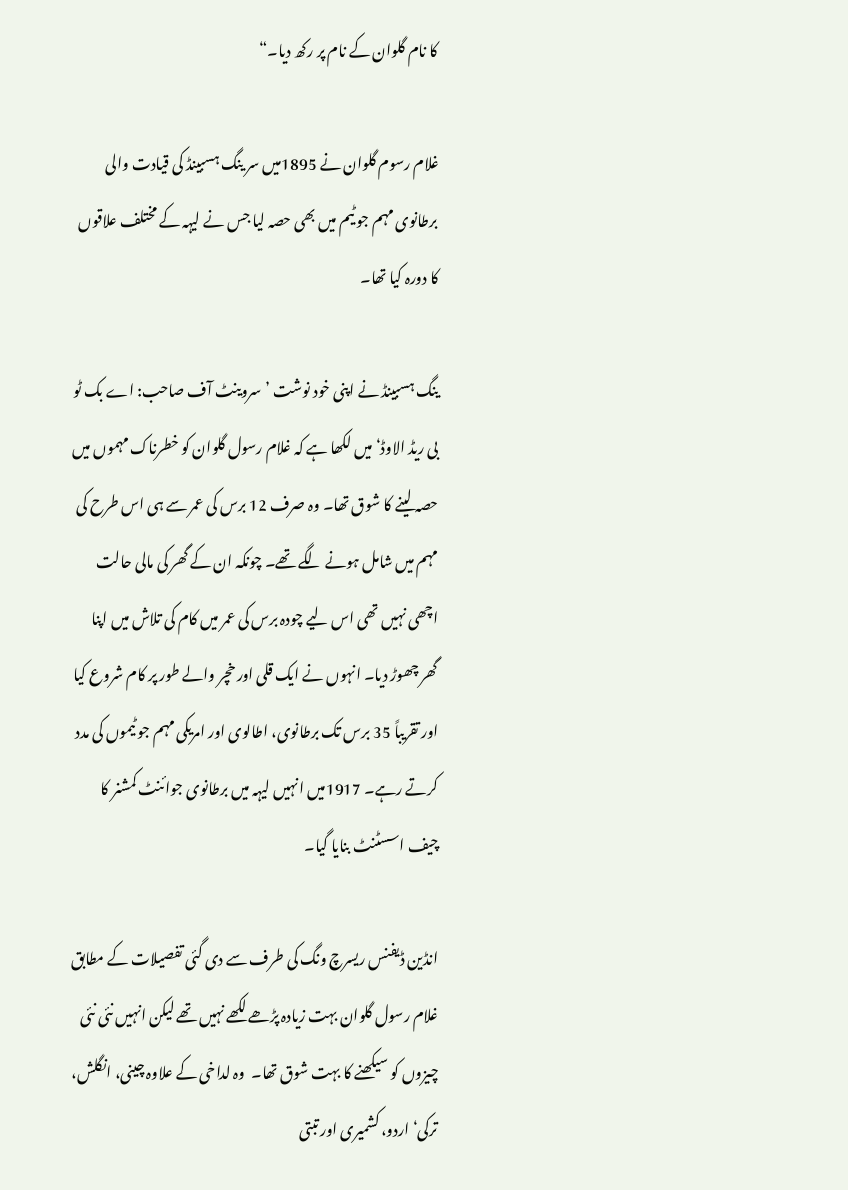کا نام گلوان کے نام پر رکھ دیا۔“

غلام رسوم گلوان نے 1895میں سر ینگ ہسبینڈ کی قیادت والی برطانوی مہم جو ٹیم میں بھی حصہ لیا جس نے لیہہ کے مختلف علاقوں کا دورہ کیا تھا۔

ینگ ہسبینڈ نے اپنی خود نوشت ’سروینٹ آف صاحب: اے بک ٹو بی ریڈ الاوڈ‘ میں لکھا ہے کہ غلام رسول گلوان کو خطرناک مہموں میں حصہ لینے کا شوق تھا۔ وہ صرف 12 برس کی عمر سے ہی اس طرح کی مہم میں شامل ہونے لگے تھے۔ چونکہ ان کے گھر کی مالی حالت اچھی نہیں تھی اس لیے چودہ برس کی عمر میں کام کی تلاش میں اپنا گھر چھوڑ دیا۔ انہوں نے ایک قلی اور خچر والے طور پر کام شروع کیا اور تقریباً 35 برس تک برطانوی، اطالوی اور امریکی مہم جو ٹیموں کی مدد کرتے رہے۔ 1917میں انہیں لیہہ میں برطانوی جوائنٹ کمشنر کا چیف اسسٹنٹ بنایا گیا۔

انڈین ڈیفنس ریسرچ ونگ کی طرف سے دی گئی تفصیلات کے مطابق غلام رسول گلوان بہت زیادہ پڑھے لکھے نہیں تھے لیکن انہیں نئی نئی چیزوں کو سیکھنے کا بہت شوق تھا۔  وہ لداخی کے علاوہ چینی، انگلش، ترکی‘ اردو، کشمیری اور تبتی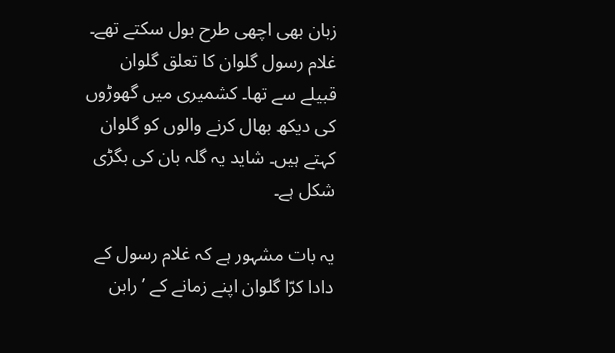زبان بھی اچھی طرح بول سکتے تھے۔ غلام رسول گلوان کا تعلق گلوان قبیلے سے تھا۔ کشمیری میں گھوڑوں کی دیکھ بھال کرنے والوں کو گلوان کہتے ہیں۔ شاید یہ گلہ بان کی بگڑی شکل ہے۔

یہ بات مشہور ہے کہ غلام رسول کے دادا کرّا گلوان اپنے زمانے کے ’رابن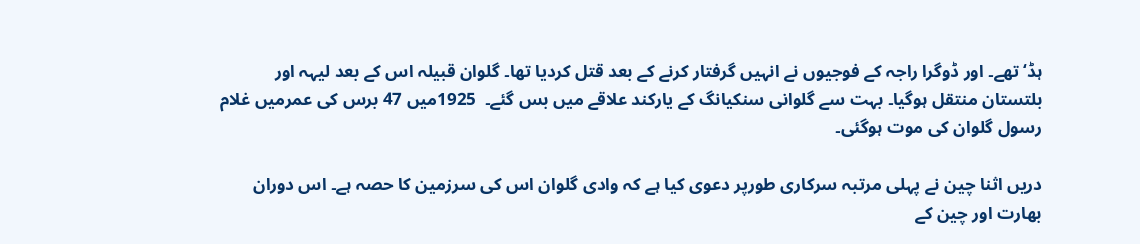ہڈ‘ تھے۔ اور ڈوگرا راجہ کے فوجیوں نے انہیں گرفتار کرنے کے بعد قتل کردیا تھا۔ گلوان قبیلہ اس کے بعد لیہہ اور بلتستان منتقل ہوگیا۔ بہت سے گلوانی سنکیانگ کے یارکند علاقے میں بس گئے۔  1925میں 47 برس کی عمرمیں غلام رسول گلوان کی موت ہوگئی۔

دریں اثنا چین نے پہلی مرتبہ سرکاری طورپر دعوی کیا ہے کہ وادی گلوان اس کی سرزمین کا حصہ ہے۔ اس دوران بھارت اور چین کے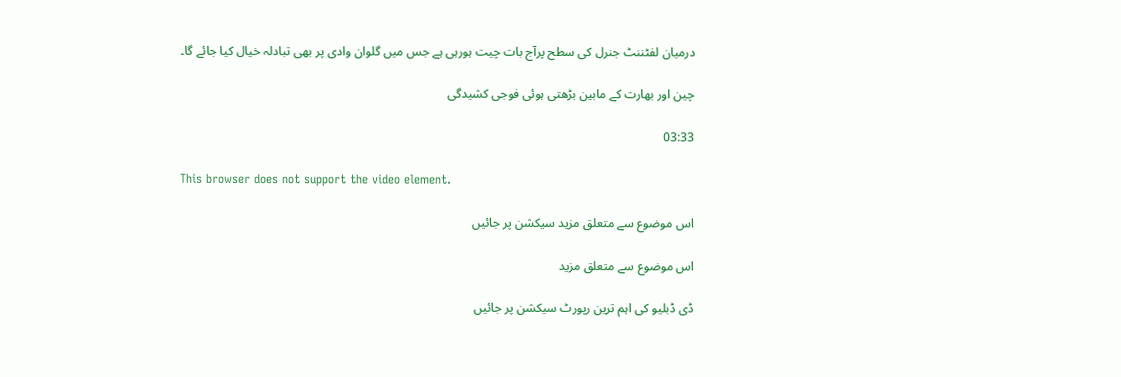درمیان لفٹننٹ جنرل کی سطح پرآج بات چیت ہورہی ہے جس میں گلوان وادی پر بھی تبادلہ خیال کیا جائے گا۔

چین اور بھارت کے مابین بڑھتی ہوئی فوجی کشیدگی

03:33

This browser does not support the video element.

اس موضوع سے متعلق مزید سیکشن پر جائیں

اس موضوع سے متعلق مزید

ڈی ڈبلیو کی اہم ترین رپورٹ سیکشن پر جائیں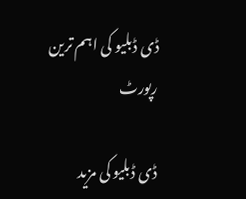ڈی ڈبلیو کی اہم ترین رپورٹ

ڈی ڈبلیو کی مزید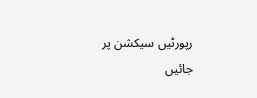رپورٹیں سیکشن پر جائیں